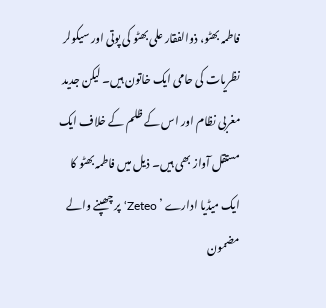فاطمہ بھٹو، ذوالفقار علی بھٹو کی پوتی اور سیکولر نظریات کی حامی ایک خاتون ہیں۔ لیکن جدید مغربی نظام اور اس کے ظلم کے خلاف ایک مستقل آواز بھی ہیں۔ ذیل میں فاطمہ بھٹو کا ایک میڈیا ادارے ’ Zeteo‘ پر چھپنے والے مضمون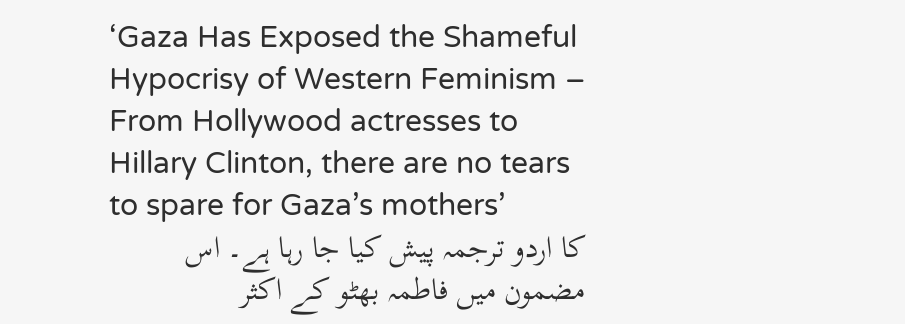‘Gaza Has Exposed the Shameful Hypocrisy of Western Feminism – From Hollywood actresses to Hillary Clinton, there are no tears to spare for Gaza’s mothers’
کا اردو ترجمہ پیش کیا جا رہا ہے۔ اس مضمون میں فاطمہ بھٹو کے اکثر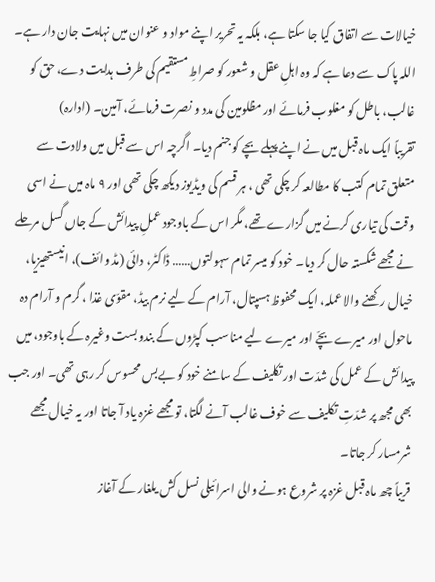خیالات سے اتفاق کیا جا سکتا ہے، بلکہ یہ تحریر اپنے مواد و عنوان میں نہایت جان دار ہے۔ اللہ پاک سے دعا ہے کہ وہ اہلِ عقل و شعور کو صراطِ مستقیم کی طرف ہدایت دے، حق کو غالب، باطل کو مغلوب فرمائے اور مظلومین کی مدد و نصرت فرمائے، آمین۔ (ادارہ)
تقریباً ایک ماہ قبل میں نے اپنے پہلے بچے کو جنم دیا۔ اگرچہ اس سے قبل میں ولادت سے متعلق تمام کتب کا مطالعہ کر چکی تھی ، ہر قسم کی ویڈیوز دیکھ چکی تھی اور ۹ ماہ میں نے اسی وقت کی تیاری کرنے میں گزارے تھے، مگر اس کے باوجود عملِ پیدائش کے جاں گسل مرحلے نے مجھے شکستہ حال کر دیا۔ خود کو میسر تمام سہولتوں…… ڈاکٹر، دائی (مڈ وائف)، انیستھیزیا، خیال رکھنے والا عملہ، ایک محفوظ ہسپتال، آرام کے لیے نرم بیڈ، مقوّی غذا ، گرم و آرام دہ ماحول اور میرے بچّے اور میرے لیے مناسب کپڑوں کے بندوبست وغیرہ کے باوجود، میں پیدائش کے عمل کی شدّت اور تکلیف کے سامنے خود کو بےبس محسوس کر رہی تھی۔ اور جب بھی مجھ پر شدّتِ تکلیف سے خوف غالب آنے لگتا، تو مجھے غزہ یاد آ جاتا اور یہ خیال مجھے شرمسار کر جاتا۔
قریباً چھ ماہ قبل غزہ پر شروع ہونے والی اسرائیلی نسل کش یلغار کے آغاز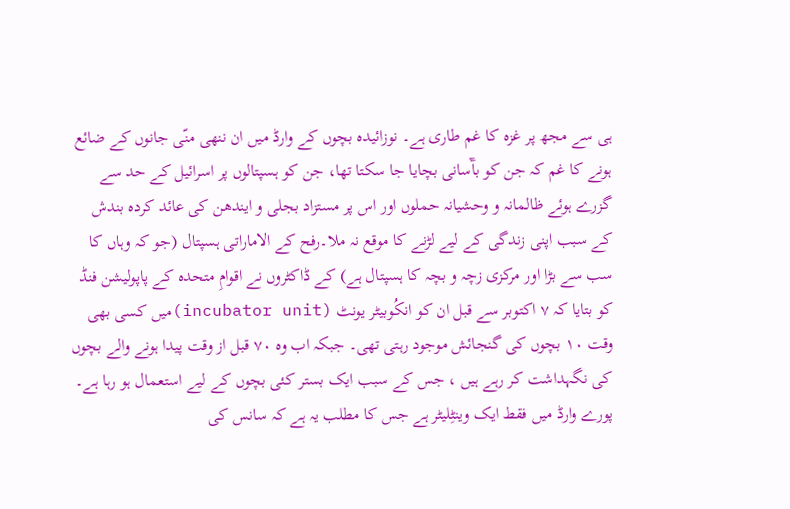ہی سے مجھ پر غزہ کا غم طاری ہے۔ نوزائیدہ بچوں کے وارڈ میں ان ننھی منّی جانوں کے ضائع ہونے کا غم کہ جن کو بآٓسانی بچایا جا سکتا تھا، جن کو ہسپتالوں پر اسرائیل کے حد سے گزرے ہوئے ظالمانہ و وحشیانہ حملوں اور اس پر مستزاد بجلی و ایندھن کی عائد کردہ بندش کے سبب اپنی زندگی کے لیے لڑنے کا موقع نہ ملا۔رفح کے الاماراتی ہسپتال (جو کہ وہاں کا سب سے بڑا اور مرکزی زچہ و بچہ کا ہسپتال ہے) کے ڈاکٹروں نے اقوامِ متحدہ کے پاپولیشن فنڈ کو بتایا کہ ۷ اکتوبر سے قبل ان کو انکُوبیٹر یونٹ (incubator unit)میں کسی بھی وقت ۱۰ بچوں کی گنجائش موجود رہتی تھی۔ جبکہ اب وہ ۷۰ قبل از وقت پیدا ہونے والے بچوں کی نگہداشت کر رہے ہیں ، جس کے سبب ایک بستر کئی بچوں کے لیے استعمال ہو رہا ہے۔ پورے وارڈ میں فقط ایک وینٹِلیٹر ہے جس کا مطلب یہ ہے کہ سانس کی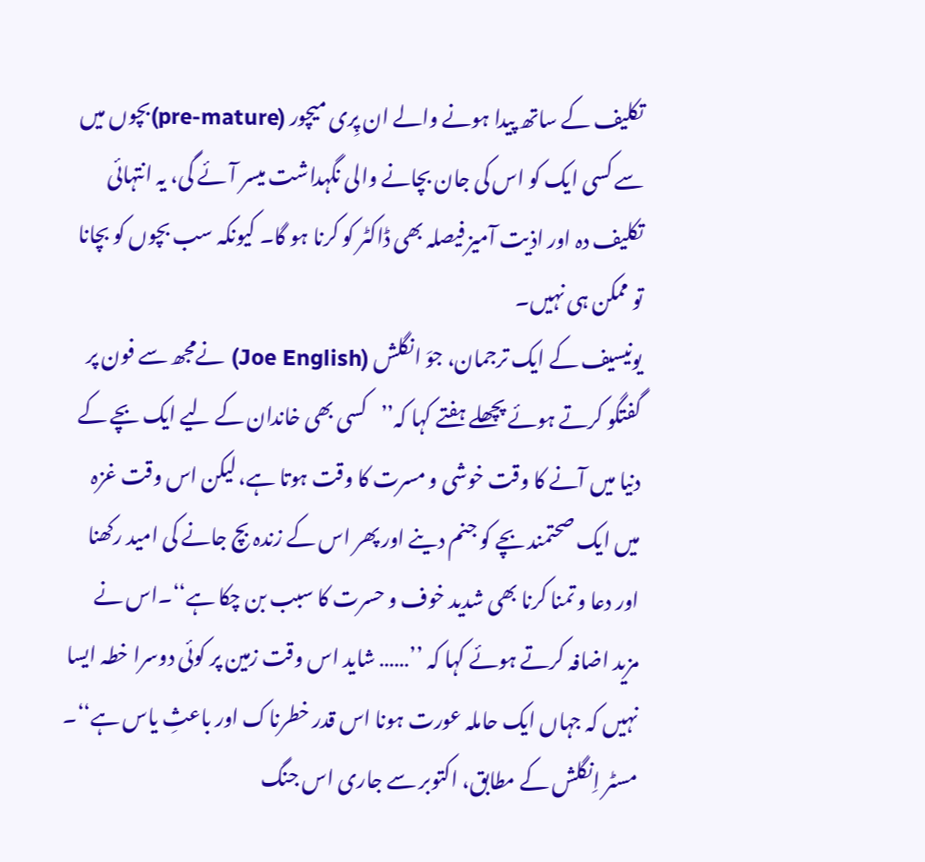تکلیف کے ساتھ پیدا ہونے والے ان پِری میچور (pre-mature)بچوں میں سے کسی ایک کو اس کی جان بچانے والی نگہداشت میسر آئے گی، یہ انتہائی تکلیف دہ اور اذیت آمیز فیصلہ بھی ڈاکٹر کو کرنا ہو گا۔ کیونکہ سب بچوں کو بچانا تو ممکن ہی نہیں۔
یونیسیف کے ایک ترجمان، جوَ انگلش (Joe English) نےمجھ سے فون پر گفتگو کرتے ہوئے پچھلے ہفتے کہا کہ’’کسی بھی خاندان کے لیے ایک بچے کے دنیا میں آنے کا وقت خوشی و مسرت کا وقت ہوتا ہے، لیکن اس وقت غزہ میں ایک صحتمند بچے کو جنم دینے اور پھر اس کے زندہ بچ جانے کی امید رکھنا اور دعا و تمنا کرنا بھی شدید خوف و حسرت کا سبب بن چکا ہے‘‘۔اس نے مزید اضافہ کرتے ہوئے کہا کہ ’’…… شاید اس وقت زمین پر کوئی دوسرا خطہ ایسا نہیں کہ جہاں ایک حاملہ عورت ہونا اس قدر خطرناک اور باعثِ یاس ہے‘‘۔ مسٹر اِنگلش کے مطابق، اکتوبر سے جاری اس جنگ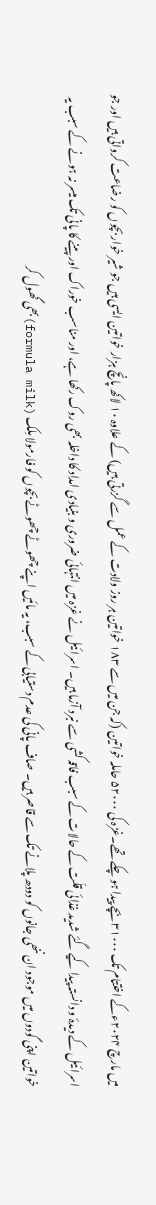میں مارچ ۲۰۲۴ءکے اختتام تک ۳۱۰۰۰ بچے پیدا ہو چکے تھے۔غزہ کی ۵۲۰۰۰ حاملہ خواتین (کہ جن میں سے ۱۸۳ خواتین ہر روز ولادت کے عمل سے گزرتی ہیں) کے علاوہ ۱۰ لاکھ پانچ ہزار خواتین ایسی ہیں جو شیر خوار بچوں کو رضاعت کرواتی ہیں اور جو اسرائیل کے دیدۂ و دانستہ پیدا کیے گئے شدید غذائی قلّت کے حالات کے سبب فاقہ کشی سے نبرد آزما ہیں۔ اسرائیل نے غزہ میں انتہائی ضروری و بنیادی امداد کا داخلہ بھی روک رکھا ہے، اور مناسب خوراک اور پینے کا پانی تک میسر نہ ہونے کے سبب یہ خواتین اپنی گودوں میں موجود ان ننھی جانوں کو دودھ پلانے تک سے قاصر ہیں۔ صاف پانی کی عدم دستیابی کے سبب، یہ مائیں اپنے چھوٹے چھوٹے بچوں کو فارمولا مِلک (formula milk)بھی گھول کر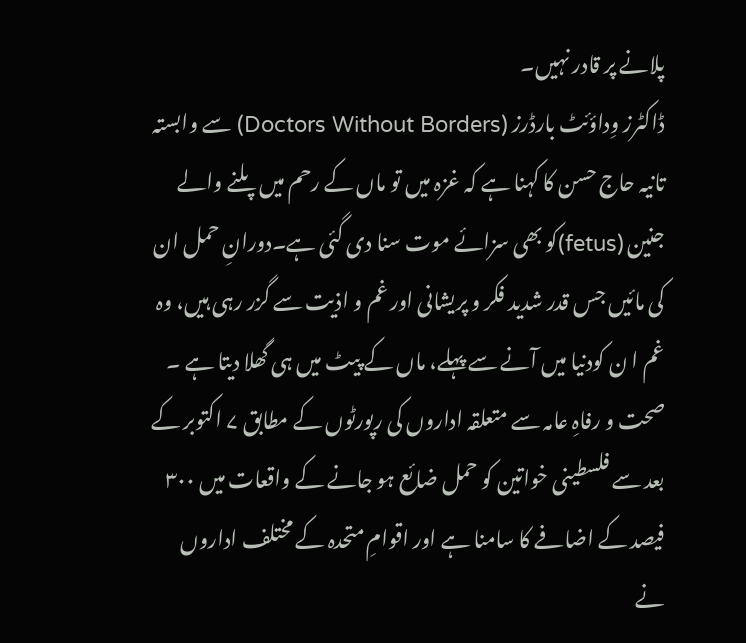پلانے پر قادر نہیں۔
ڈاکٹرز وِداؤئٹ بارڈرز (Doctors Without Borders) سے وابستہ تانیہ حاج حسن کا کہنا ہے کہ غزہ میں تو ماں کے رحم میں پلنے والے جنین (fetus)کو بھی سزائے موت سنا دی گئی ہے۔دورانِ حمل ان کی مائیں جس قدر شدید فکر و پریشانی اور غم و اذیت سے گزر رہی ہیں، وہ غم ا ن کودنیا میں آنے سے پہلے، ماں کے پیٹ میں ہی گھلا دیتا ہے ۔ صحت و رفاہِ عامہ سے متعلقہ اداروں کی رپورٹوں کے مطابق ۷ اکتوبر کے بعد سے فلسطینی خواتین کو حمل ضائع ہو جانے کے واقعات میں ۳۰۰ فیصد کے اضافے کا سامنا ہے اور اقوامِ متحدہ کے مختلف اداروں نے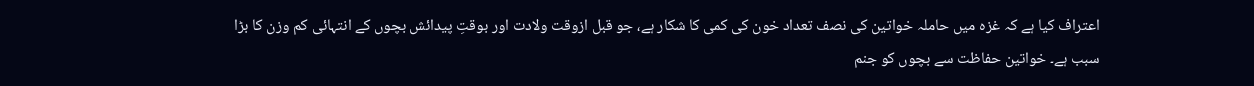اعتراف کیا ہے کہ غزہ میں حاملہ خواتین کی نصف تعداد خون کی کمی کا شکار ہے، جو قبل ازوقت ولادت اور بوقتِ پیدائش بچوں کے انتہائی کم وزن کا بڑا سبب ہے۔ خواتین حفاظت سے بچوں کو جنم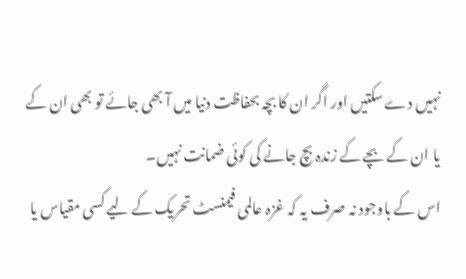نہیں دے سکتیں اور اگر ان کا بچہ بحفاظت دنیا میں آ بھی جائے تو بھی ان کے یا ان کے بچے کے زندہ بچ جانے کی کوئی ضمانت نہیں۔
اس کے باوجود نہ صرف یہ کہ غزہ عالمی فیمنسٹ تحریک کے لیے کسی مقیاس یا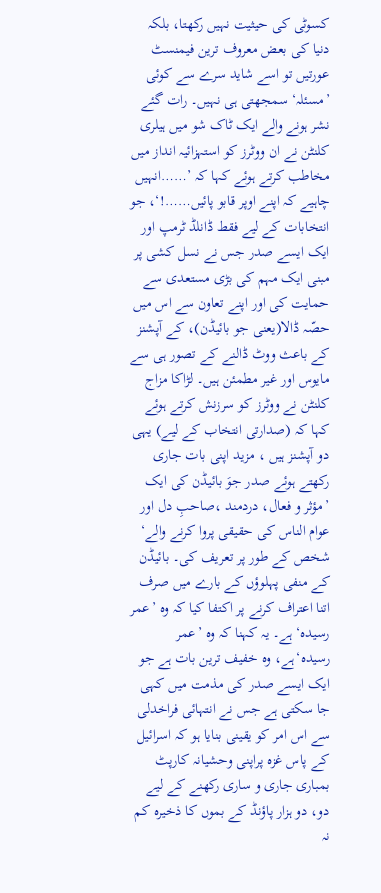کسوٹی کی حیثیت نہیں رکھتا، بلکہ دنیا کی بعض معروف ترین فیمنسٹ عورتیں تو اسے شاید سرے سے کوئی ’مسئلہ‘ سمجھتی ہی نہیں۔ رات گئے نشر ہونے والے ایک ٹاک شو میں ہیلری کلنٹن نے ان ووٹرز کو استہزائیہ انداز میں مخاطب کرتے ہوئے کہا کہ ’……انہیں چاہیے کہ اپنے اوپر قابو پائیں……!‘، جو انتخابات کے لیے فقط ڈانلڈ ٹرمپ اور ایک ایسے صدر جس نے نسل کشی پر مبنی ایک مہم کی بڑی مستعدی سے حمایت کی اور اپنے تعاون سے اس میں حصّہ ڈالا(یعنی جو بائیڈن)، کے آپشنز کے باعث ووٹ ڈالنے کے تصور ہی سے مایوس اور غیر مطمئن ہیں۔ لڑاکا مزاج کلنٹن نے ووٹرز کو سرزنش کرتے ہوئے کہا کہ (صدارتی انتخاب کے لیے) یہی دو آپشنز ہیں ، مزید اپنی بات جاری رکھتے ہوئے صدر جوَ بائیڈن کی ایک ’مؤثر و فعال، دردمند ،صاحبِ دل اور عوام الناس کی حقیقی پروا کرنے والے‘ شخص کے طور پر تعریف کی۔ بائیڈن کے منفی پہلوؤں کے بارے میں صرف اتنا اعتراف کرنے پر اکتفا کیا کہ وہ ’عمر رسیدہ‘ ہے۔ یہ کہنا کہ وہ ’عمر رسیدہ‘ہے، وہ خفیف ترین بات ہے جو ایک ایسے صدر کی مذمت میں کہی جا سکتی ہے جس نے انتہائی فراخدلی سے اس امر کو یقینی بنایا ہو کہ اسرائیل کے پاس غزہ پراپنی وحشیانہ کارپٹ بمباری جاری و ساری رکھنے کے لیے دو، دو ہزار پاؤنڈ کے بموں کا ذخیرہ کم نہ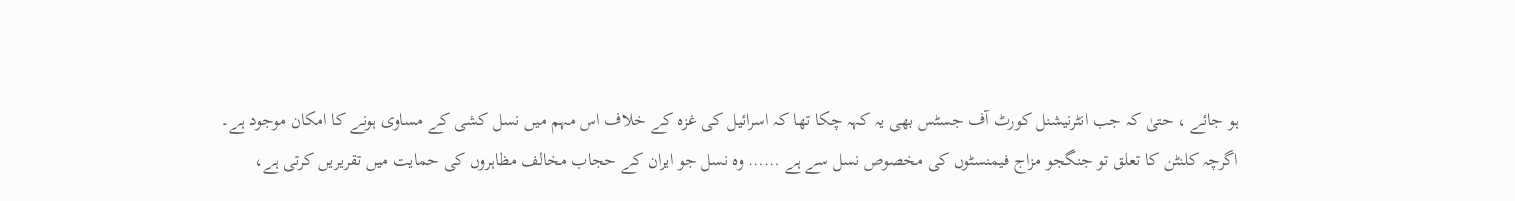ہو جائے ، حتیٰ کہ جب انٹرنیشنل کورٹ آف جسٹس بھی یہ کہہ چکا تھا کہ اسرائیل کی غزہ کے خلاف اس مہم میں نسل کشی کے مساوی ہونے کا امکان موجود ہے۔
اگرچہ کلنٹن کا تعلق تو جنگجو مزاج فیمنسٹوں کی مخصوص نسل سے ہے …… وہ نسل جو ایران کے حجاب مخالف مظاہروں کی حمایت میں تقریریں کرتی ہے،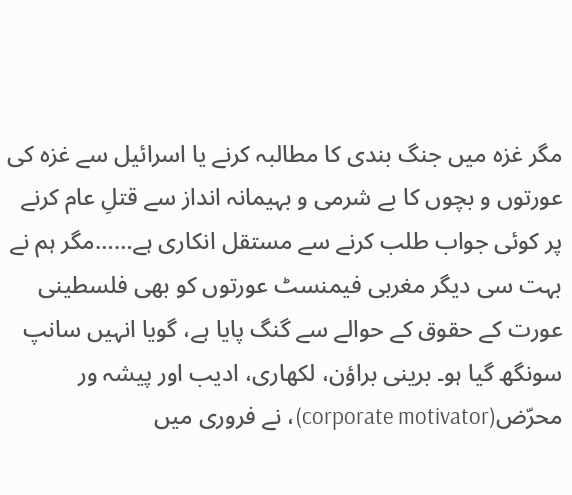مگر غزہ میں جنگ بندی کا مطالبہ کرنے یا اسرائیل سے غزہ کی عورتوں و بچوں کا بے شرمی و بہیمانہ انداز سے قتلِ عام کرنے پر کوئی جواب طلب کرنے سے مستقل انکاری ہے……مگر ہم نے بہت سی دیگر مغربی فیمنسٹ عورتوں کو بھی فلسطینی عورت کے حقوق کے حوالے سے گنگ پایا ہے، گویا انہیں سانپ سونگھ گیا ہو۔ برینی براؤن، لکھاری، ادیب اور پیشہ ور محرّض(corporate motivator)، نے فروری میں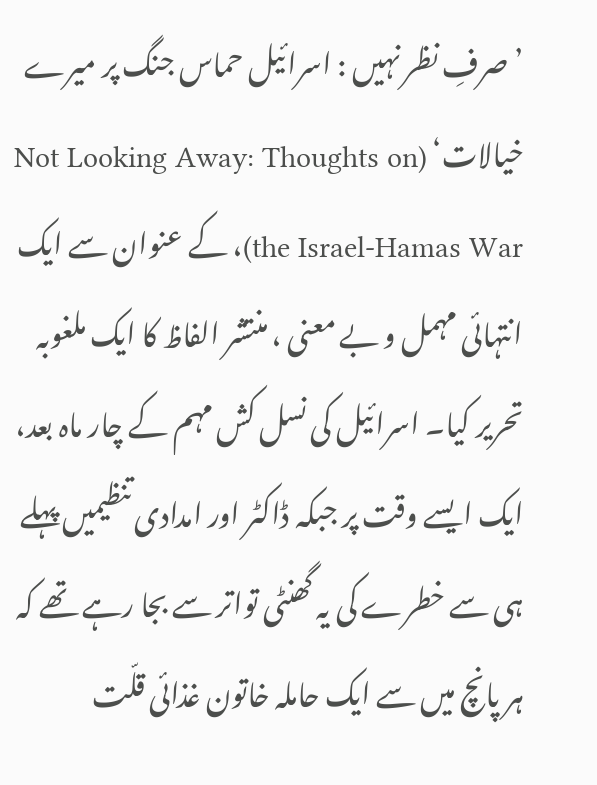’صرفِ نظر نہیں : اسرائیل حماس جنگ پر میرے خیالات‘ (Not Looking Away: Thoughts on the Israel-Hamas War)، کے عنوان سے ایک انتہائی مہمل و بے معنی ، منتشر الفاظ کا ایک ملغوبہ تحریر کیا۔ اسرائیل کی نسل کش مہم کے چار ماہ بعد، ایک ایسے وقت پر جبکہ ڈاکٹر اور امدادی تنظیمیں پہلے ہی سے خطرے کی یہ گھنٹی تواتر سے بجا رہے تھے کہ ہر پانچ میں سے ایک حاملہ خاتون غذائی قلّت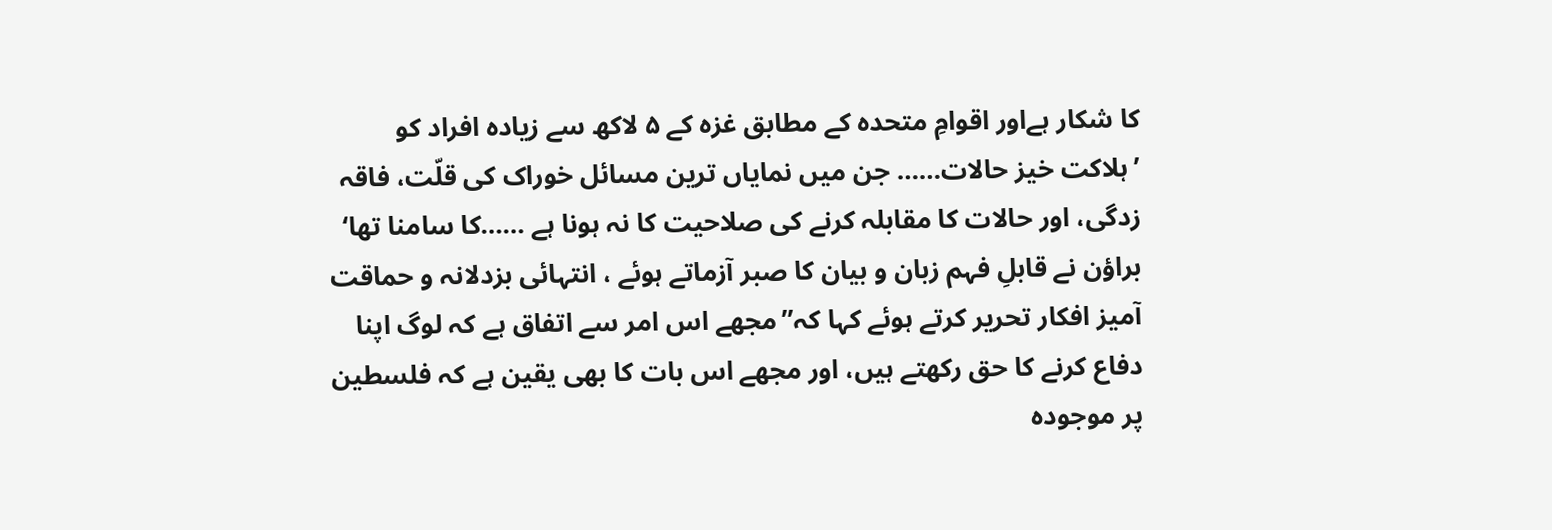کا شکار ہےاور اقوامِ متحدہ کے مطابق غزہ کے ۵ لاکھ سے زیادہ افراد کو ’ہلاکت خیز حالات…… جن میں نمایاں ترین مسائل خوراک کی قلّت، فاقہ زدگی، اور حالات کا مقابلہ کرنے کی صلاحیت کا نہ ہونا ہے ……کا سامنا تھا‘ براؤن نے قابلِ فہم زبان و بیان کا صبر آزماتے ہوئے ، انتہائی بزدلانہ و حماقت آمیز افکار تحریر کرتے ہوئے کہا کہ’’مجھے اس امر سے اتفاق ہے کہ لوگ اپنا دفاع کرنے کا حق رکھتے ہیں، اور مجھے اس بات کا بھی یقین ہے کہ فلسطین پر موجودہ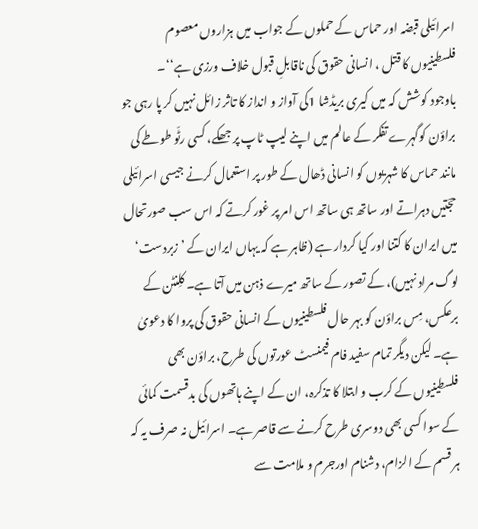اسرائیلی قبضہ اور حماس کے حملوں کے جواب میں ہزاروں معصوم فلسطینیوں کا قتل ، انسانی حقوق کی ناقابلِ قبول خلاف ورزی ہے‘‘۔
باوجود کوشش کہ میں کیری بریڈشا 1کی آواز و انداز کا تاثر زائل نہیں کر پا رہی جو براؤن کوگہرے تفکر کے عالم میں اپنے لیپ ٹاپ پر جھکے، کسی رٹّو طوطے کی مانند حماس کا شہریوں کو انسانی ڈھال کے طور پر استعمال کرنے جیسی اسرائیلی حجّتیں دہراتے اور ساتھ ہی ساتھ اس امر پر غور کرتے کہ اس سب صورتحال میں ایران کا کتنا اور کیا کردار ہے (ظاہر ہے کہ یہاں ایران کے ’زبردست‘ لوگ مراد نہیں)، کے تصور کے ساتھ میرے ذہن میں آتا ہے۔ کلِنٹن کے برعکس، مِس براؤن کو بہر حال فلسطینیوں کے انسانی حقوق کی پروا کا دعویٰ ہے۔ لیکن دیگر تمام سفید فام فیمنسٹ عورتوں کی طرح، براؤن بھی فلسطینیوں کے کرب و ابتلا کا تذکرہ، ان کے اپنے ہاتھوں کی بدقسمت کمائی کے سوا کسی بھی دوسری طرح کرنے سے قاصر ہے۔ اسرائیل نہ صرف یہ کہ ہر قسم کے الزام، دشنام اورجرم و ملامت سے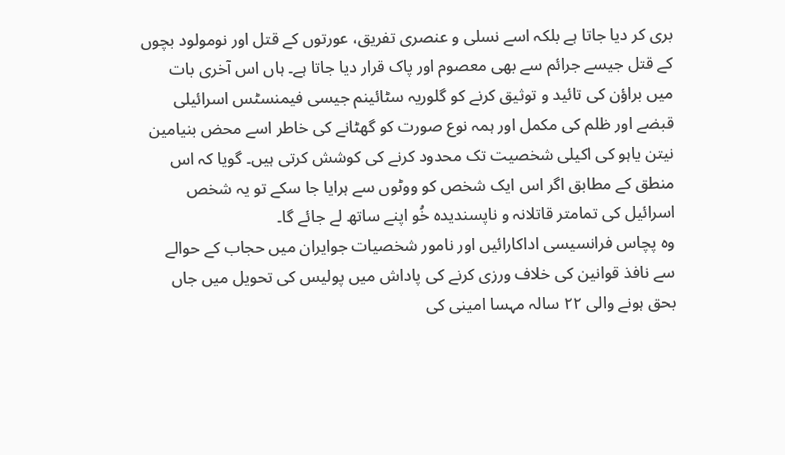بری کر دیا جاتا ہے بلکہ اسے نسلی و عنصری تفریق، عورتوں کے قتل اور نومولود بچوں کے قتل جیسے جرائم سے بھی معصوم اور پاک قرار دیا جاتا ہے۔ ہاں اس آخری بات میں براؤن کی تائید و توثیق کرنے کو گلوریہ سٹائینم جیسی فیمنسٹس اسرائیلی قبضے اور ظلم کی مکمل اور ہمہ نوع صورت کو گھٹانے کی خاطر اسے محض بنیامین نیتن یاہو کی اکیلی شخصیت تک محدود کرنے کی کوشش کرتی ہیں۔ گویا کہ اس منطق کے مطابق اگر اس ایک شخص کو ووٹوں سے ہرایا جا سکے تو یہ شخص اسرائیل کی تمامتر قاتلانہ و ناپسندیدہ خُو اپنے ساتھ لے جائے گا۔
وہ پچاس فرانسیسی اداکارائیں اور نامور شخصیات جوایران میں حجاب کے حوالے سے نافذ قوانین کی خلاف ورزی کرنے کی پاداش میں پولیس کی تحویل میں جاں بحق ہونے والی ۲۲ سالہ مہسا امینی کی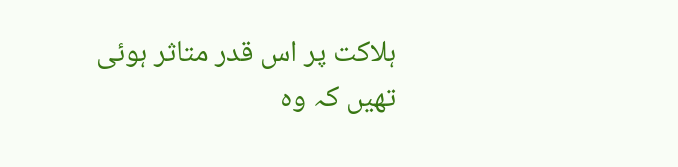ہلاکت پر اس قدر متاثر ہوئی تھیں کہ وہ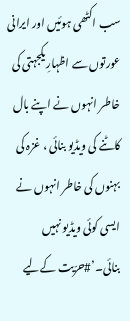سب اکٹھی ہوئیں اور ایرانی عورتوں سے اظہارِ یکجہتی کی خاطر انہوں نے اپنے بال کاٹنے کی ویڈیو بنائی ، غزہ کی بہنوں کی خاطر انہوں نے ایسی کوئی ویڈیو نہیں بنائی۔’#حرّیت کےلیے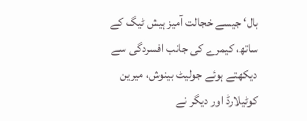بال‘ جیسے خجالت آمیز ہیش ٹیگ کے ساتھ، کیمرے کی جانب افسردگی سے دیکھتے ہوئے جولیٹ بینوش، میرین کوٹیلارڈ اور دیگر نے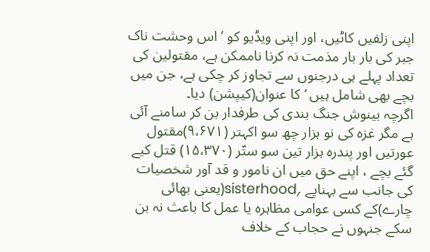اپنی زلفیں کاٹیں، اور اپنی ویڈیو کو ’اس وحشت ناک جبر کی بار بار مذمت نہ کرنا ناممکن ہے، مقتولین کی تعداد پہلے ہی درجنوں سے تجاوز کر چکی ہے، جن میں بچے بھی شامل ہیں ‘ کا عنوان(کیپشن) دیا۔
اگرچہ بینوش جنگ بندی کی طرفدار بن کر سامنے آئی ہے مگر غزہ کی نو ہزار چھ سو اکہتر (۹،۶۷۱)مقتول عورتیں اور پندرہ ہزار تین سو ستّر (۱۵،۳۷۰) قتل کیے گئے بچے ، اپنے حق میں ان نامور و قد آور شخصیات کی جانب سے بہناپے ؍sisterhood(یعنی بھائی چارے)کے کسی عوامی مظاہرہ یا عمل کا باعث نہ بن سکے جنہوں نے حجاب کے خلاف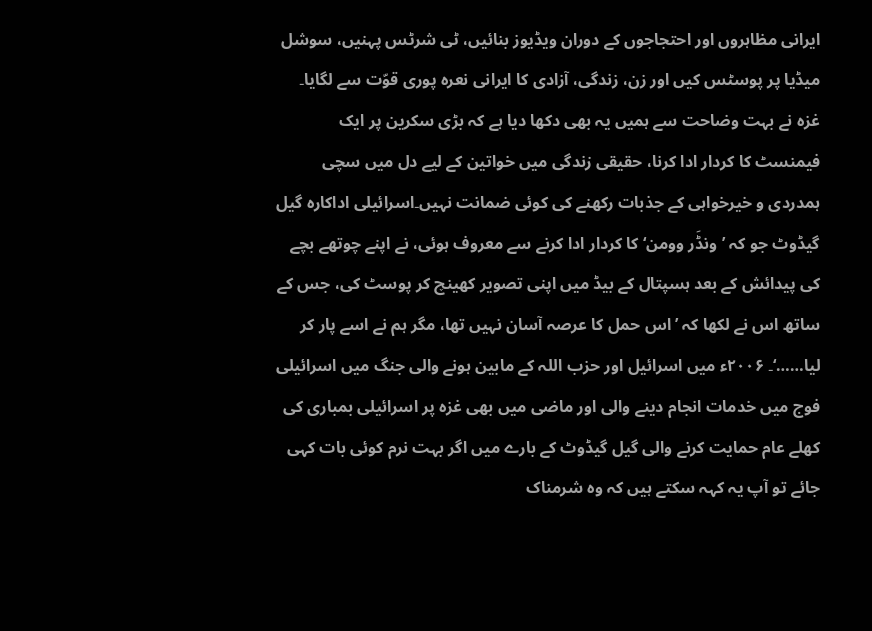ایرانی مظاہروں اور احتجاجوں کے دوران ویڈیوز بنائیں، ٹی شرٹس پہنیں، سوشل میڈیا پر پوسٹس کیں اور زن، زندگی، آزادی کا ایرانی نعرہ پوری قوّت سے لگایا۔
غزہ نے بہت وضاحت سے ہمیں یہ بھی دکھا دیا ہے کہ بڑی سکرین پر ایک فیمنسٹ کا کردار ادا کرنا، حقیقی زندگی میں خواتین کے لیے دل میں سچی ہمدردی و خیرخواہی کے جذبات رکھنے کی کوئی ضمانت نہیں۔اسرائیلی اداکارہ گیل گیڈوٹ جو کہ ’ونڈَر وومن‘ کا کردار ادا کرنے سے معروف ہوئی، نے اپنے چوتھے بچے کی پیدائش کے بعد ہسپتال کے بیڈ میں اپنی تصویر کھینچ کر پوسٹ کی، جس کے ساتھ اس نے لکھا کہ ’اس حمل کا عرصہ آسان نہیں تھا، مگر ہم نے اسے پار کر لیا……‘۔ ۲۰۰۶ء میں اسرائیل اور حزب اللہ کے مابین ہونے والی جنگ میں اسرائیلی فوج میں خدمات انجام دینے والی اور ماضی میں بھی غزہ پر اسرائیلی بمباری کی کھلے عام حمایت کرنے والی گیل گیڈوٹ کے بارے میں اگر بہت نرم کوئی بات کہی جائے تو آپ یہ کہہ سکتے ہیں کہ وہ شرمناک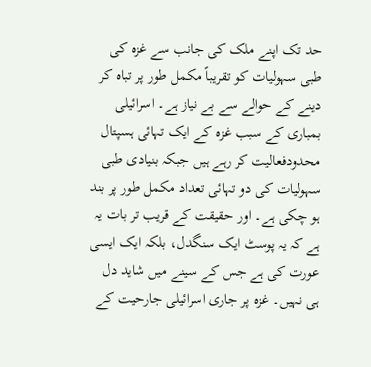حد تک اپنے ملک کی جانب سے غزہ کی طبی سہولیات کو تقریباً مکمل طور پر تباہ کر دینے کے حوالے سے بے نیاز ہے۔ اسرائیلی بمباری کے سبب غزہ کے ایک تہائی ہسپتال محدودفعالیت کر رہے ہیں جبکہ بنیادی طبی سہولیات کی دو تہائی تعداد مکمل طور پر بند ہو چکی ہے۔ اور حقیقت کے قریب تر بات یہ ہے کہ یہ پوسٹ ایک سنگدل، بلکہ ایک ایسی عورت کی ہے جس کے سینے میں شاید دل ہی نہیں۔ غزہ پر جاری اسرائیلی جارحیت کے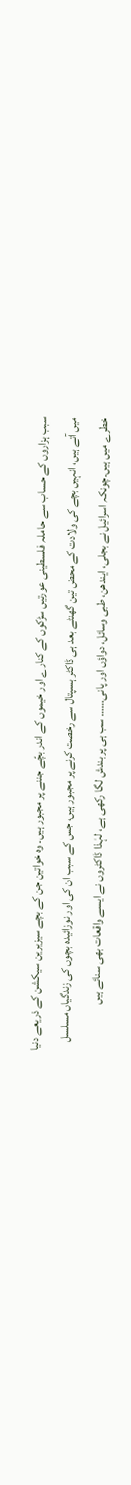سبب ہزاروں کے حساب سے حاملہ فلسطینی عورتیں سڑکوں کے کنارے اور خیموں کے اندر بچّے جننے پر مجبور ہیں۔ وہ خواتین جن کے بچے سیزیرین سیکشن کے ذریعے دنیا میں آتے ہیں، انہیں بچے کی ولادت کے محض تین گھنٹے بعد ہی ڈاکٹر ہسپتال سے رخصت کرنے پر مجبور ہیں، جس کے سبب ان کی اور نوزائیدہ بچوں کی زندگیاں مسلسل خطرے میں ہیں۔چونکہ اسرائیل نے بجلی، ایندھن، طبی وسائل، دواؤں اور پانی…… سب ہی پر بندش لگا رکھی ہے، لہٰذا ڈاکٹروں نے ایسے واقعات بھی سنائے ہیں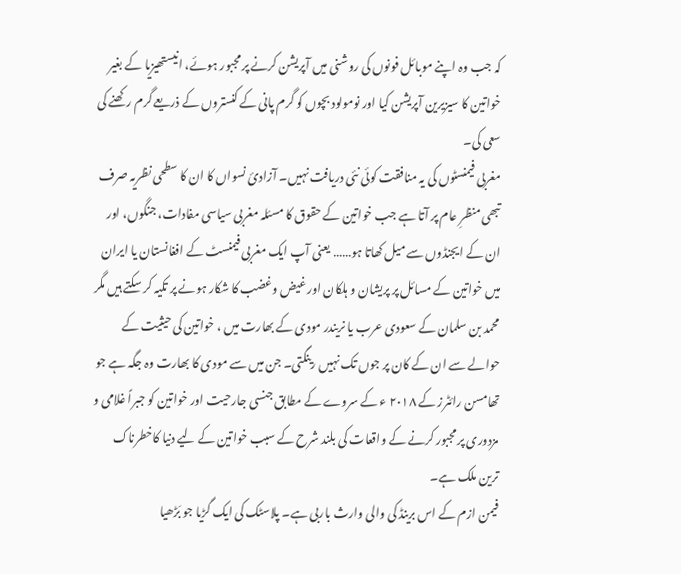کہ جب وہ اپنے موبائل فونوں کی روشنی میں آپریشن کرنے پر مجبور ہوئے، انیستھیزیا کے بغیر خواتین کا سیزیرین آپریشن کیا اور نومولود بچوں کو گرم پانی کے کنستروں کے ذریعے گرم رکھنے کی سعی کی۔
مغربی فیمنسٹوں کی یہ منافقت کوئی نئی دریافت نہیں۔ آزادیٔ نسواں کا ان کا سطحی نظریہ صرف تبھی منظرِ عام پر آتا ہے جب خواتین کے حقوق کا مسئلہ مغربی سیاسی مفادات، جنگوں، اور ان کے ایجنڈوں سے میل کھاتا ہو…… یعنی آپ ایک مغربی فیمنسٹ کے افغانستان یا ایران میں خواتین کے مسائل پر پریشان و ہلکان اور غیض وغضب کا شکار ہونے پر تکیہ کر سکتے ہیں مگر محمد بن سلمان کے سعودی عرب یا نریندر مودی کے بھارت میں ، خواتین کی حیثیت کے حوالے سے ان کے کان پر جوں تک نہیں رینگتی۔ جن میں سے مودی کا بھارت وہ جگہ ہے جو تھامسن رائٹرز کے ۲۰۱۸ ء کے سروے کے مطابق جنسی جارحیت اور خواتین کو جبراً غلامی و مزدوری پر مجبور کرنے کے واقعات کی بلند شرح کے سبب خواتین کے لیے دنیا کاخطرناک ترین ملک ہے۔
فیمن ازم کے اس برینڈ کی والی وارث باربی ہے۔ پلاسٹک کی ایک گڑیا جو بَڑھیا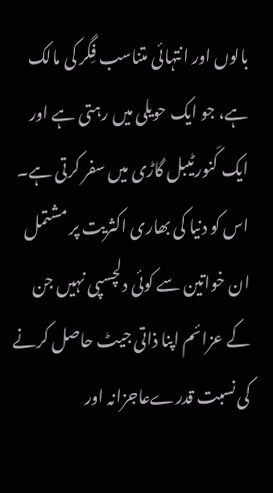بالوں اور انتہائی متناسب فِگر کی مالک ہے، جو ایک حویلی میں رہتی ہے اور ایک کَنورٹیبل گاڑی میں سفر کرتی ہے۔ اس کو دنیا کی بھاری اکثریت پر مشتمل ان خواتین سے کوئی دلچسپی نہیں جن کے عزائم اپنا ذاتی جیٹ حاصل کرنے کی نسبت قدرےعاجزانہ اور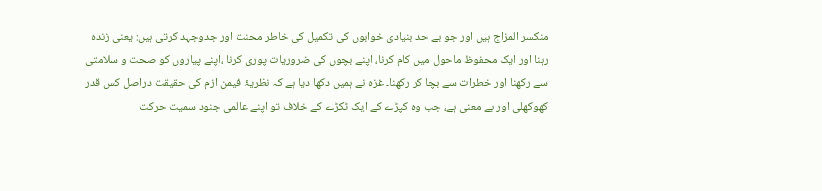منکسر المزاج ہیں اور جو بے حد بنیادی خوابوں کی تکمیل کی خاطر محنت اور جدوجہد کرتی ہیں: یعنی زندہ رہنا اور ایک محفوظ ماحول میں کام کرنا، اپنے بچوں کی ضروریات پوری کرنا ،اپنے پیاروں کو صحت و سلامتی سے رکھنا اور خطرات سے بچا کر رکھنا۔ غزہ نے ہمیں دکھا دیا ہے کہ نظریۂ فیمن ازم کی حقیقت دراصل کس قدر کھوکھلی اور بے معنی ہے، جب وہ کپڑے کے ایک ٹکڑے کے خلاف تو اپنے عالمی جنود سمیت حرکت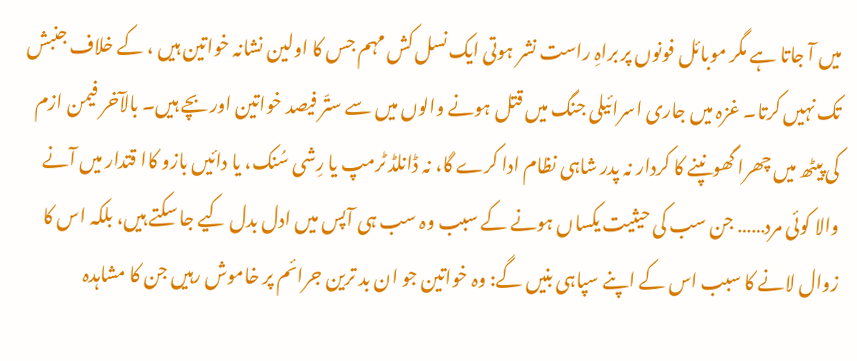میں آ جاتا ہے مگر موبائل فونوں پر براہِ راست نشر ہوتی ایک نسل کش مہم جس کا اولین نشانہ خواتین ہیں ، کے خلاف جنبش تک نہیں کرتا۔ غزہ میں جاری اسرائیلی جنگ میں قتل ہونے والوں میں سے ستّر فیصد خواتین اور بچے ہیں۔ بالآخر فیمن ازم کی پیٹھ میں چھرا گھونپنے کا کردار نہ پدر شاہی نظام ادا کرے گا، نہ ڈانلڈ ٹرمپ یا رِشی سُنک، یا دائیں بازو کاا قتدار میں آنے والا کوئی مرد…… جن سب کی حیثیت یکساں ہونے کے سبب وہ سب ہی آپس میں ادل بدل کیے جا سکتے ہیں، بلکہ اس کا زوال لانے کا سبب اس کے اپنے سپاہی بنیں گے: وہ خواتین جو ان بد ترین جرائم پر خاموش رہیں جن کا مشاہدہ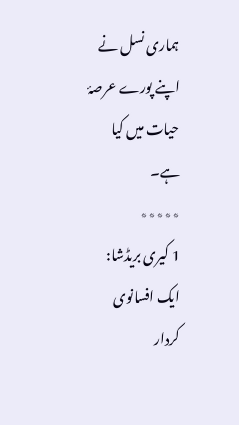ہماری نسل نے اپنے پورے عرصۂ حیات میں کیا ہے۔
٭٭٭٭٭
1 کیری بریڈشا: ایک افسانوی کردار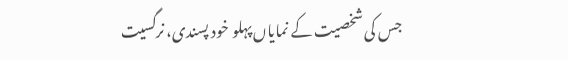جس کی شخصیت کے نمایاں پہلو خود پسندی، نرگسیت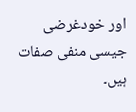اور خودغرضی جیسی منفی صفات ہیں۔